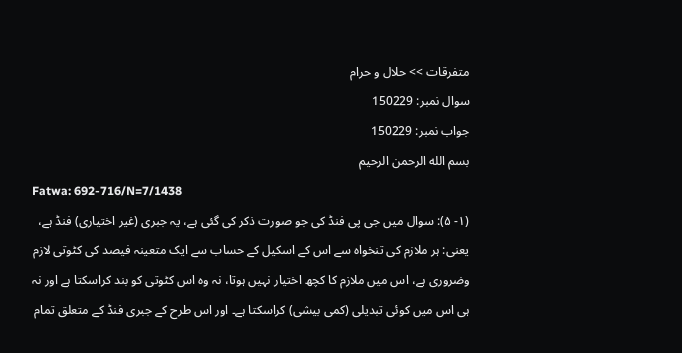متفرقات >> حلال و حرام
سوال نمبر: 150229
جواب نمبر: 150229
بسم الله الرحمن الرحيم
Fatwa: 692-716/N=7/1438
(۱- ۵): سوال میں جی پی فنڈ کی جو صورت ذکر کی گئی ہے، یہ جبری (غیر اختیاری) فنڈ ہے، یعنی: ہر ملازم کی تنخواہ سے اس کے اسکیل کے حساب سے ایک متعینہ فیصد کی کٹوتی لازم وضروری ہے، اس میں ملازم کا کچھ اختیار نہیں ہوتا، نہ وہ اس کٹوتی کو بند کراسکتا ہے اور نہ ہی اس میں کوئی تبدیلی (کمی بیشی) کراسکتا ہے۔ اور اس طرح کے جبری فنڈ کے متعلق تمام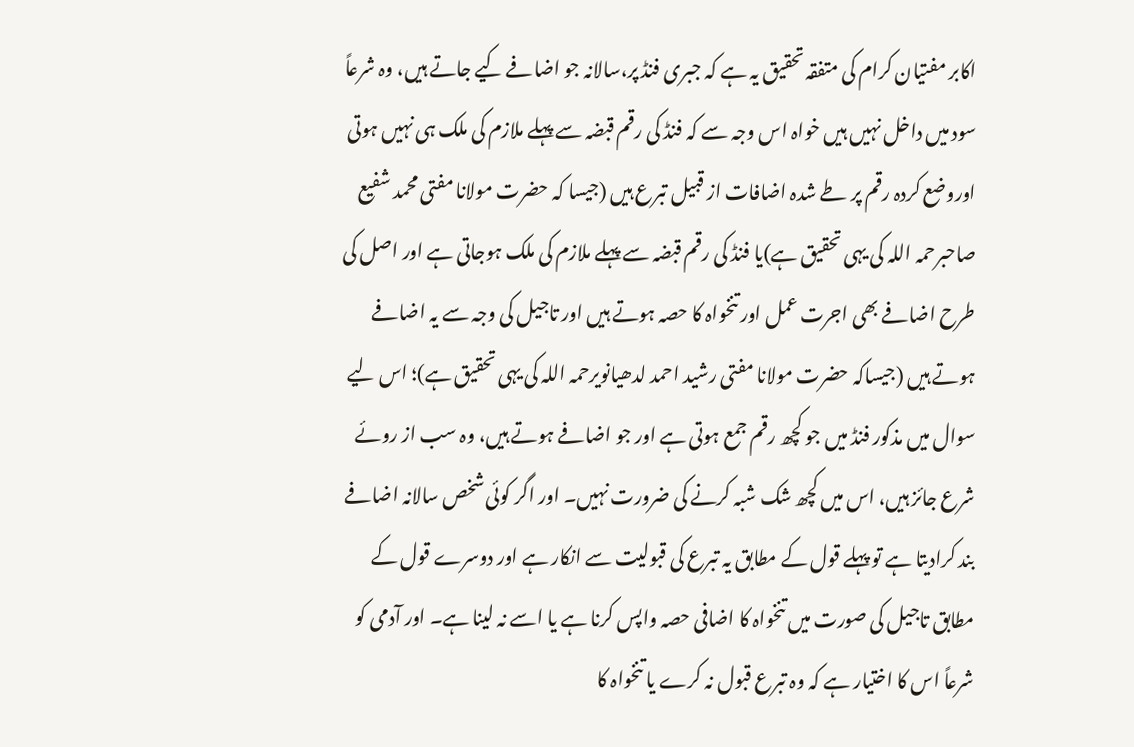اکابر مفتیان کرام کی متفقہ تحقیق یہ ہے کہ جبری فنڈ پر،سالانہ جو اضافے کیے جاتے ہیں، وہ شرعاً سود میں داخل نہیں ہیں خواہ اس وجہ سے کہ فنڈ کی رقم قبضہ سے پہلے ملازم کی ملک ہی نہیں ہوتی اوروضع کردہ رقم پر طے شدہ اضافات از قبیل تبرع ہیں (جیسا کہ حضرت مولانا مفتی محمد شفیع صاحبرحمہ اللہ کی یہی تحقیق ہے)یا فنڈ کی رقم قبضہ سے پہلے ملازم کی ملک ہوجاتی ہے اور اصل کی طرح اضافے بھی اجرت عمل اور تنخواہ کا حصہ ہوتے ہیں اور تاجیل کی وجہ سے یہ اضافے ہوتے ہیں (جیساکہ حضرت مولانا مفتی رشید احمد لدھیانویرحمہ اللہ کی یہی تحقیق ہے)؛ اس لیے سوال میں مذکور فنڈ میں جو کچھ رقم جمع ہوتی ہے اور جو اضافے ہوتے ہیں، وہ سب از روئے شرع جائز ہیں، اس میں کچھ شک شبہ کرنے کی ضرورت نہیں۔ اور اگر کوئی شخص سالانہ اضافے بند کرادیتا ہے تو پہلے قول کے مطابق یہ تبرع کی قبولیت سے انکار ہے اور دوسرے قول کے مطابق تاجیل کی صورت میں تنخواہ کا اضافی حصہ واپس کرنا ہے یا اسے نہ لینا ہے۔ اور آدمی کو شرعاً اس کا اختیار ہے کہ وہ تبرع قبول نہ کرے یا تنخواہ کا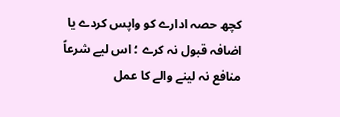کچھ حصہ ادارے کو واپس کردے یا اضافہ قبول نہ کرے ؛ اس لیے شرعاً منافع نہ لینے والے کا عمل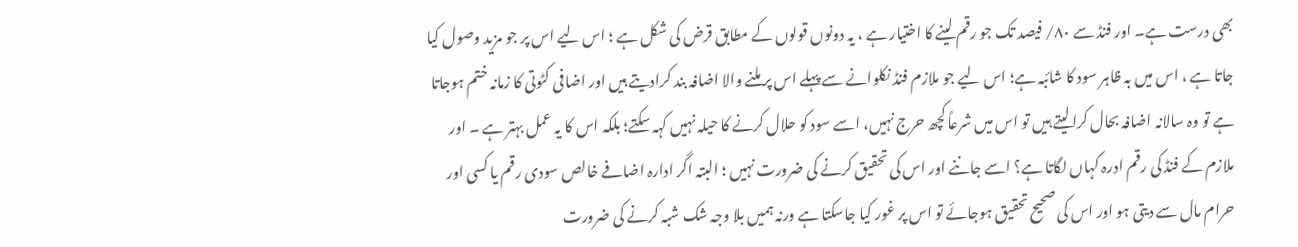بھی درست ہے۔ اور فنڈ سے ۸۰/ فیصد تک جو رقم لینے کا اختیار ہے ، یہ دونوں قولوں کے مطابق قرض کی شکل ہے ؛ اس لیے اس پر جو مزید وصول کیا جاتا ہے ، اس میں بہ ظاہر سود کا شائبہ ہے؛ اس لیے جو ملازم فنڈ نکلوانے سے پہلے اس پر ملنے والا اضافہ بند کرادیتے ہیں اور اضافی کٹوتی کا زمانہ ختم ہوجاتا ہے تو وہ سالانہ اضافہ بحال کرالیتے ہیں تو اس میں شرعاً کچھ حرج نہیں، اسے سود کو حلال کرنے کا حیلہ نہیں کہہ سکتے؛ بلکہ اس کا یہ عمل بہتر ہے ۔ اور ملازم کے فنڈ کی رقم ادرہ کہاں لگاتا ہے؟ اسے جاننے اور اس کی تحقیق کرنے کی ضرورت نہیں ؛ البتہ اگر ادارہ اضافے خالص سودی رقم یا کسی اور حرام مال سے دیتی ہو اور اس کی صحیح تحقیق ہوجائے تو اس پر غور کیا جاسکتا ہے ورنہ ہمیں بلا وجہ شک شبہ کرنے کی ضرورت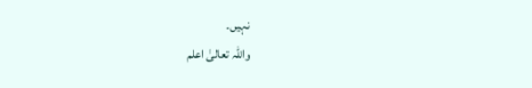نہیں۔
واللہ تعالیٰ اعلم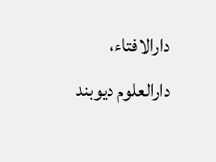دارالافتاء،
دارالعلوم دیوبند